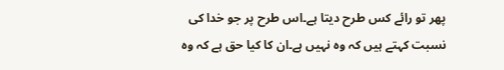پھر تو رائے کس طرح دیتا ہے۔اس طرح پر جو خدا کی نسبت کہتے ہیں کہ وہ نہیں ہے۔ان کا کیا حق ہے کہ وہ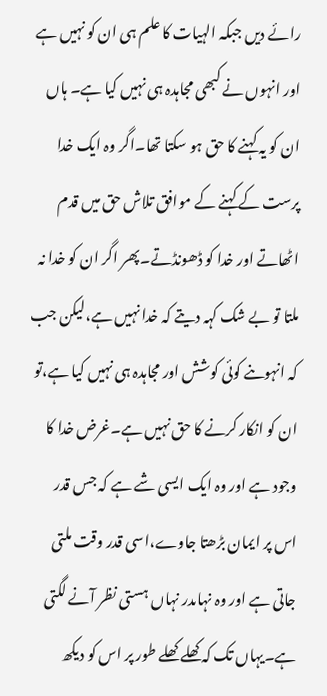رائے دیں جبکہ الہیات کا علم ہی ان کو نہیں ہے اور انہوں نے کبھی مجاہدہ ہی نہیں کیا ہے۔ ہاں ان کو یہ کہنے کا حق ہو سکتا تھا۔اگر وہ ایک خدا پرست کے کہنے کے موافق تلاش حق میں قدم اٹھاتے اور خدا کو ڈھونڈتے۔پھر اگر ان کو خدا نہ ملتا تو بے شک کہہ دیتے کہ خدا نہیں ہے،لیکن جب کہ انہوںنے کوئی کوشش اور مجاہدہ ہی نہیں کیا ہے،تو ان کو انکار کرنے کا حق نہیں ہے۔غرض خدا کا وجود ہے اور وہ ایک ایسی شے ہے کہ جس قدر اس پر ایمان بڑھتا جاوے،اسی قدر وقت ملتی جاتی ہے اور وہ نہاںدر نہاں ہستی نظر آنے لگتی ہے۔یہاں تک کہ کھلے کھلے طور پر اس کو دیکھ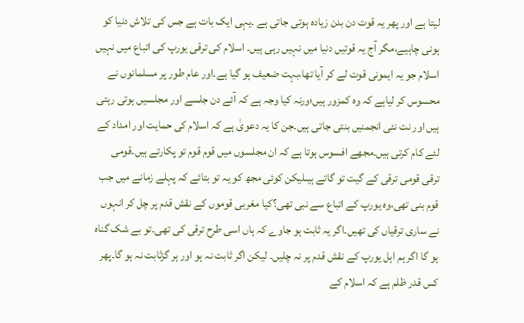لیتا ہے اور پھر یہ قوت دن بدن زیادہ ہوتی جاتی ہے ۔یہی ایک بات ہے جس کی تلاش دنیا کو ہونی چاہیے،مگر آج یہ قوتیں دنیا میں نہیں رہی ہیں۔ اسلام کی ترقی یورپ کی اتباع میں نہیں اسلام جو یہ ایمونی قوت لے کر آیا تھا،بہت ضعیف ہو گیا ہے۔اور عام طور پر مسلمانوں نے محسوس کر لیاہے کہ وہ کمزور ہیں؛ورنہ کیا وجہ ہے کہ آئے دن جلسے اور مجلسیں ہوتی رہتی ہیں اور نت نئی انجمنیں بنتی جاتی ہیں۔جن کا یہ دعویٰ ہے کہ اسلام کی حمایت اور امداد کے لئے کام کرتی ہیں۔مجھے افسوس ہوتا ہے کہ ان مجلسوں میں قوم قوم تو پکارتے ہیں۔قومی ترقی قومی ترقی کے گیت تو گاتے ہیںلیکن کوئی مجھ کو یہ تو بتائے کہ پہلے زمانے میں جب قوم بنی تھی،وہ یورپ کے اتباع سے نبی تھی؟کیا مغربی قوموں کے نقش قدم پر چل کر انہوں نے ساری ترقیاں کی تھیں۔اگر یہ ثابت ہو جاوے کہ ہاں اسی طرح ترقی کی تھی۔تو بے شک گناہ ہو گا اگر ہم اہل یورپ کے نقش قدم پر نہ چلیں۔ لیکن اگر ثابت نہ ہو اور ہر گزثابت نہ ہو گا۔پھر کس قدر ظلم ہے کہ اسلام کے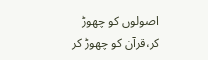اصولوں کو چھوڑ کر،قرآن کو چھوڑ کر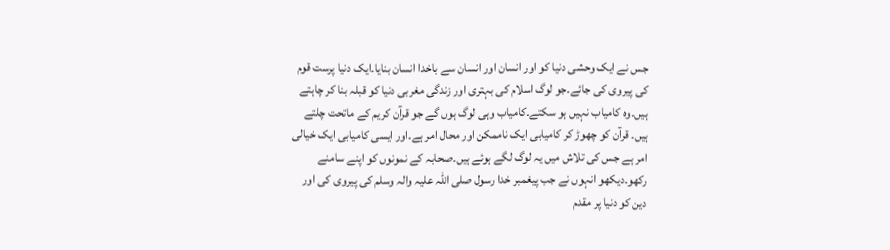جس نے ایک وحشی دنیا کو اور انسان اور انسان سے باخدا انسان بنایا۔ایک دنیا پرست قوم کی پیروی کی جائے۔جو لوگ اسلام کی بہتری اور زندگی مغربی دنیا کو قبلہ بنا کر چاہتے ہیں۔وہ کامیاب نہیں ہو سکتے۔کامیاب وہی لوگ ہوں گے جو قرآن کریم کے ماتحت چلتے ہیں۔ قرآن کو چھوڑ کر کامیابی ایک ناممکن اور محال امر ہے۔اور ایسی کامیابی ایک خیالی امر ہے جس کی تلاش میں یہ لوگ لگے ہوئے ہیں۔صحابہ کے نمونوں کو اپنے سامنے رکھو۔دیکھو انہوں نے جب پیغمبر خدا رسول صلی اللہ علیہ والہ وسلم کی پیروی کی اور دین کو دنیا پر مقدم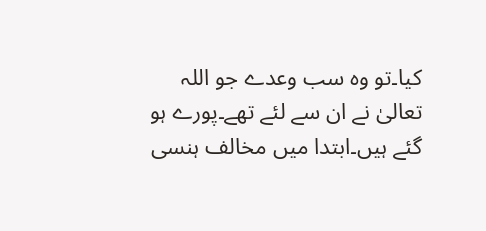کیا۔تو وہ سب وعدے جو اللہ تعالیٰ نے ان سے لئے تھے۔پورے ہو گئے ہیں۔ابتدا میں مخالف ہنسی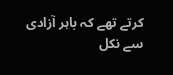کرتے تھے کہ باہر آزادی سے نکل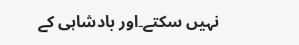نہیں سکتے۔اور بادشاہی کے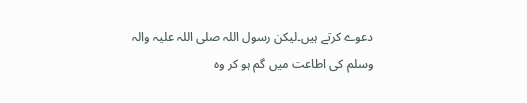دعوے کرتے ہیں۔لیکن رسول اللہ صلی اللہ علیہ والہ وسلم کی اطاعت میں گم ہو کر وہ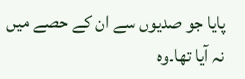پایا جو صدیوں سے ان کے حصے میں نہ آیا تھا۔وہ